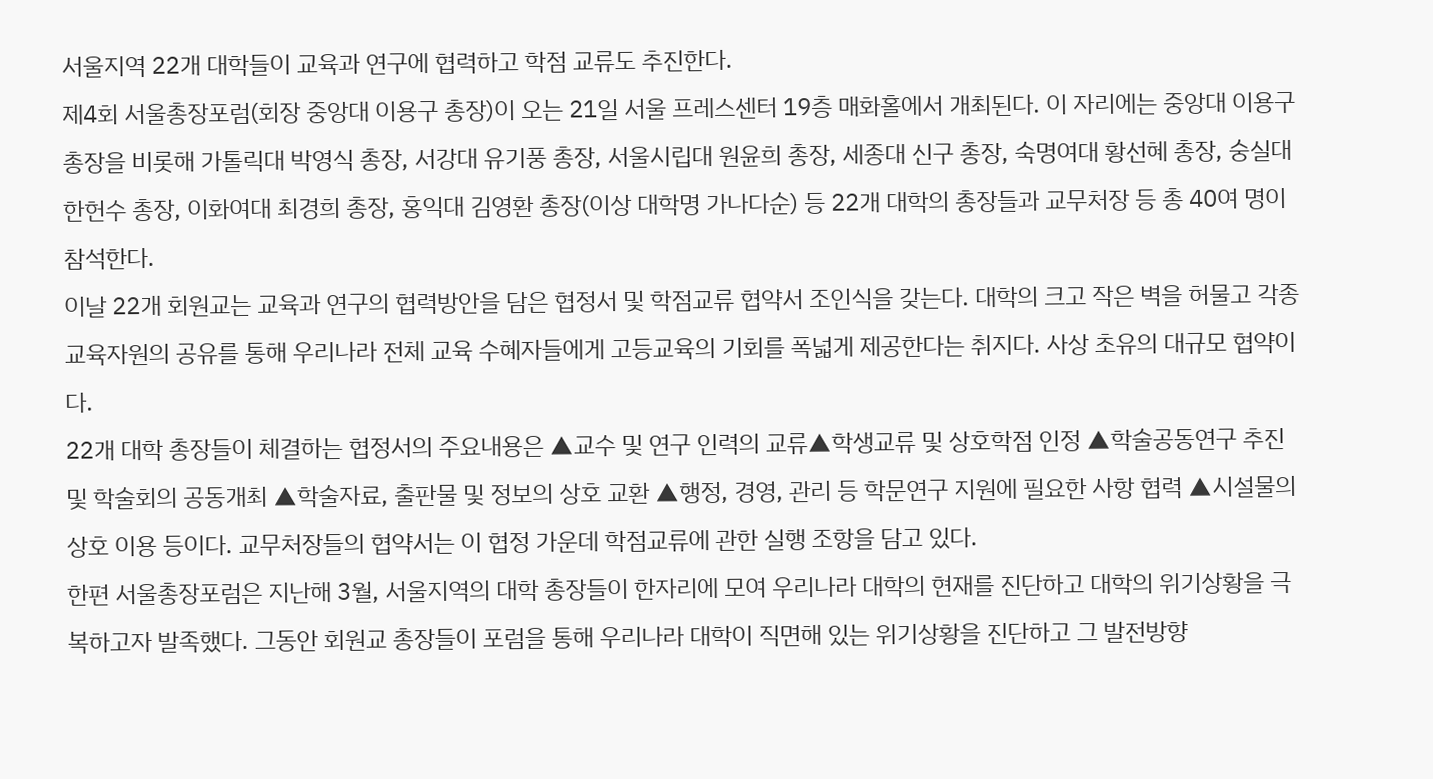서울지역 22개 대학들이 교육과 연구에 협력하고 학점 교류도 추진한다.
제4회 서울총장포럼(회장 중앙대 이용구 총장)이 오는 21일 서울 프레스센터 19층 매화홀에서 개최된다. 이 자리에는 중앙대 이용구 총장을 비롯해 가톨릭대 박영식 총장, 서강대 유기풍 총장, 서울시립대 원윤희 총장, 세종대 신구 총장, 숙명여대 황선혜 총장, 숭실대 한헌수 총장, 이화여대 최경희 총장, 홍익대 김영환 총장(이상 대학명 가나다순) 등 22개 대학의 총장들과 교무처장 등 총 40여 명이 참석한다.
이날 22개 회원교는 교육과 연구의 협력방안을 담은 협정서 및 학점교류 협약서 조인식을 갖는다. 대학의 크고 작은 벽을 허물고 각종 교육자원의 공유를 통해 우리나라 전체 교육 수혜자들에게 고등교육의 기회를 폭넓게 제공한다는 취지다. 사상 초유의 대규모 협약이다.
22개 대학 총장들이 체결하는 협정서의 주요내용은 ▲교수 및 연구 인력의 교류▲학생교류 및 상호학점 인정 ▲학술공동연구 추진 및 학술회의 공동개최 ▲학술자료, 출판물 및 정보의 상호 교환 ▲행정, 경영, 관리 등 학문연구 지원에 필요한 사항 협력 ▲시설물의 상호 이용 등이다. 교무처장들의 협약서는 이 협정 가운데 학점교류에 관한 실행 조항을 담고 있다.
한편 서울총장포럼은 지난해 3월, 서울지역의 대학 총장들이 한자리에 모여 우리나라 대학의 현재를 진단하고 대학의 위기상황을 극복하고자 발족했다. 그동안 회원교 총장들이 포럼을 통해 우리나라 대학이 직면해 있는 위기상황을 진단하고 그 발전방향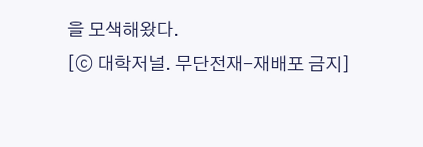을 모색해왔다.
[ⓒ 대학저널. 무단전재-재배포 금지]